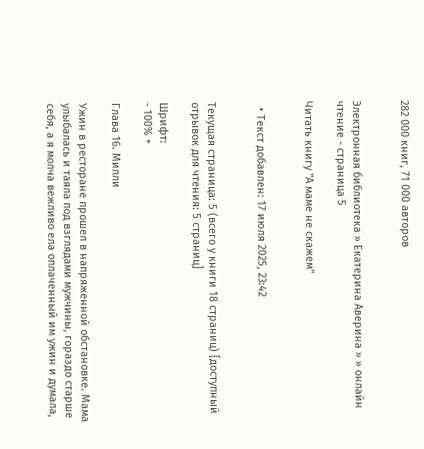282 000 книг, 71 000 авторов


Электронная библиотека » Екатерина Аверина » » онлайн чтение - страница 5

Читать книгу "А маме не скажем"


  • Текст добавлен: 17 июля 2025, 23:42


Текущая страница: 5 (всего у книги 18 страниц) [доступный отрывок для чтения: 5 страниц]

Шрифт:
- 100% +

Глава 16. Милли

Ужин в ресторане прошел в напряженной обстановке. Мама улыбалась и таяла под взглядами мужчины, гораздо старше себя, а я молча вежливо ела оплаченный им ужин и думала,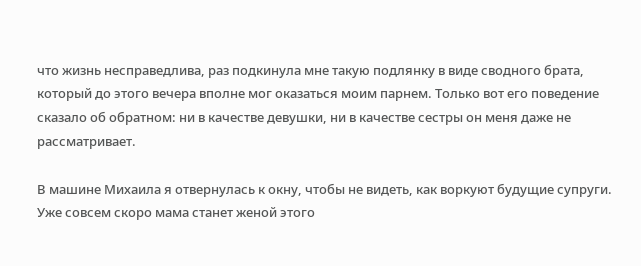что жизнь несправедлива, раз подкинула мне такую подлянку в виде сводного брата, который до этого вечера вполне мог оказаться моим парнем. Только вот его поведение сказало об обратном: ни в качестве девушки, ни в качестве сестры он меня даже не рассматривает.

В машине Михаила я отвернулась к окну, чтобы не видеть, как воркуют будущие супруги. Уже совсем скоро мама станет женой этого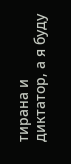тирана и диктатор, а я буду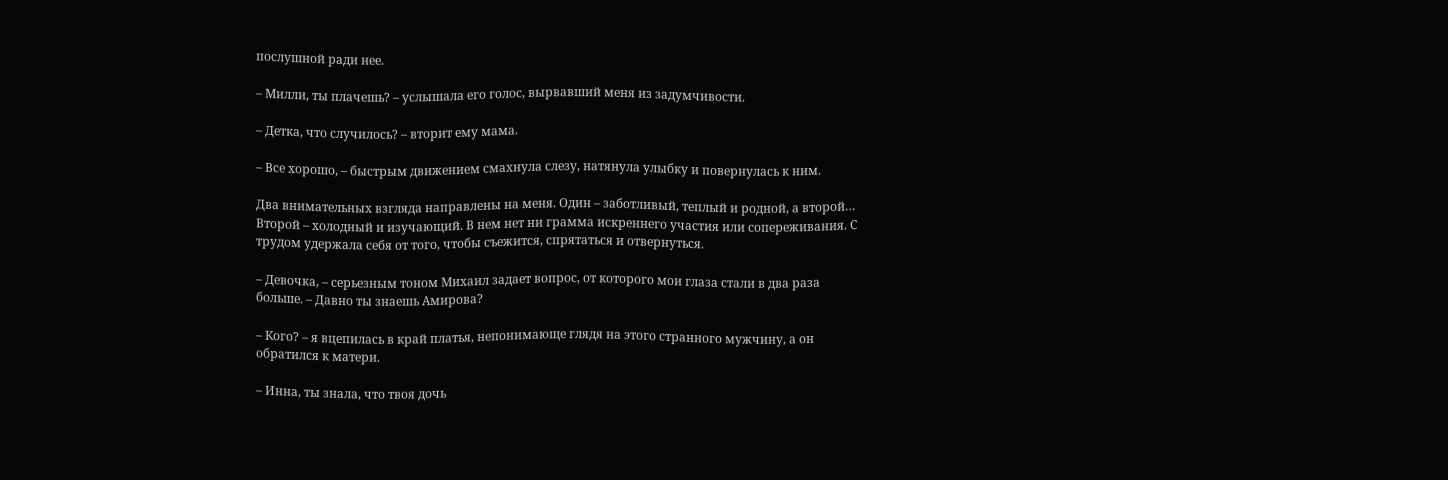послушной ради нее.

– Милли, ты плачешь? – услышала его голос, вырвавший меня из задумчивости.

– Детка, что случилось? – вторит ему мама.

– Все хорошо, – быстрым движением смахнула слезу, натянула улыбку и повернулась к ним.

Два внимательных взгляда направлены на меня. Один – заботливый, теплый и родной, а второй… Второй – холодный и изучающий. В нем нет ни грамма искреннего участия или сопереживания. С трудом удержала себя от того, чтобы съежится, спрятаться и отвернуться.

– Девочка, – серьезным тоном Михаил задает вопрос, от которого мои глаза стали в два раза больше. – Давно ты знаешь Амирова?

– Кого? – я вцепилась в край платья, непонимающе глядя на этого странного мужчину, а он обратился к матери.

– Инна, ты знала, что твоя дочь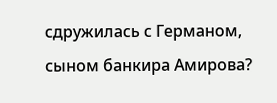сдружилась с Германом, сыном банкира Амирова?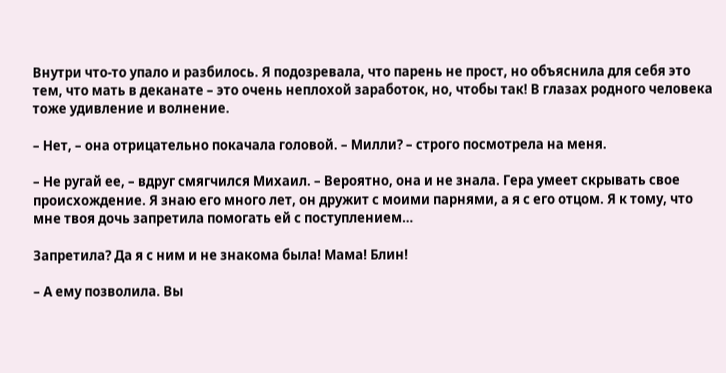Внутри что-то упало и разбилось. Я подозревала, что парень не прост, но объяснила для себя это тем, что мать в деканате – это очень неплохой заработок, но, чтобы так! В глазах родного человека тоже удивление и волнение.

– Нет, – она отрицательно покачала головой. – Милли? – строго посмотрела на меня.

– Не ругай ее, – вдруг смягчился Михаил. – Вероятно, она и не знала. Гера умеет скрывать свое происхождение. Я знаю его много лет, он дружит с моими парнями, а я с его отцом. Я к тому, что мне твоя дочь запретила помогать ей с поступлением…

Запретила? Да я с ним и не знакома была! Мама! Блин!

– А ему позволила. Вы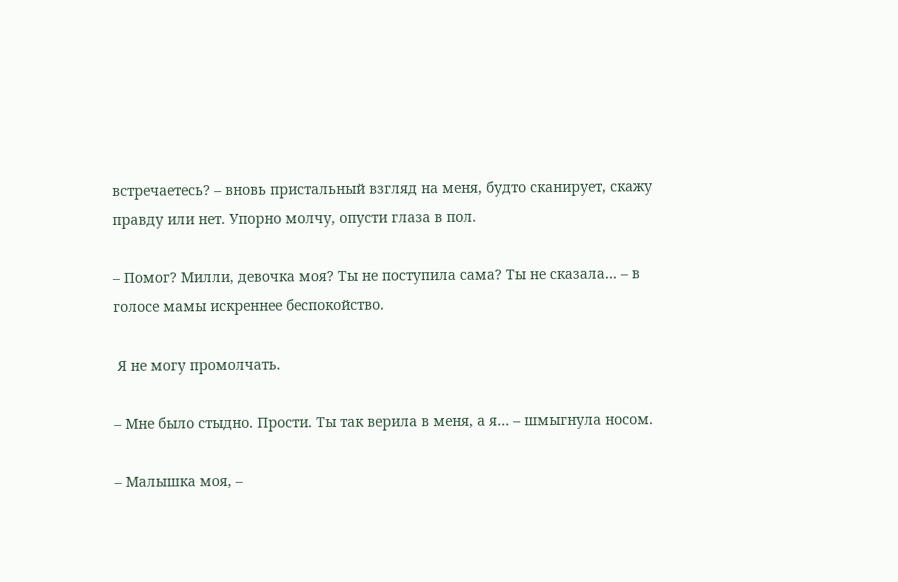встречаетесь? – вновь пристальный взгляд на меня, будто сканирует, скажу правду или нет. Упорно молчу, опусти глаза в пол.

– Помог? Милли, девочка моя? Ты не поступила сама? Ты не сказала… – в голосе мамы искреннее беспокойство.

 Я не могу промолчать.

– Мне было стыдно. Прости. Ты так верила в меня, а я… – шмыгнула носом.

– Малышка моя, –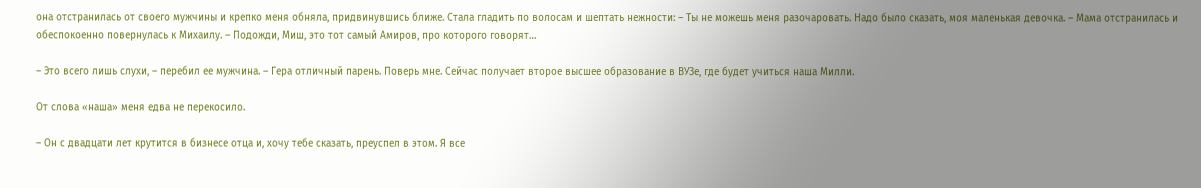она отстранилась от своего мужчины и крепко меня обняла, придвинувшись ближе. Стала гладить по волосам и шептать нежности: – Ты не можешь меня разочаровать. Надо было сказать, моя маленькая девочка. – Мама отстранилась и обеспокоенно повернулась к Михаилу. – Подожди, Миш, это тот самый Амиров, про которого говорят…

– Это всего лишь слухи, – перебил ее мужчина. – Гера отличный парень. Поверь мне. Сейчас получает второе высшее образование в ВУЗе, где будет учиться наша Милли.

От слова «наша» меня едва не перекосило.

– Он с двадцати лет крутится в бизнесе отца и, хочу тебе сказать, преуспел в этом. Я все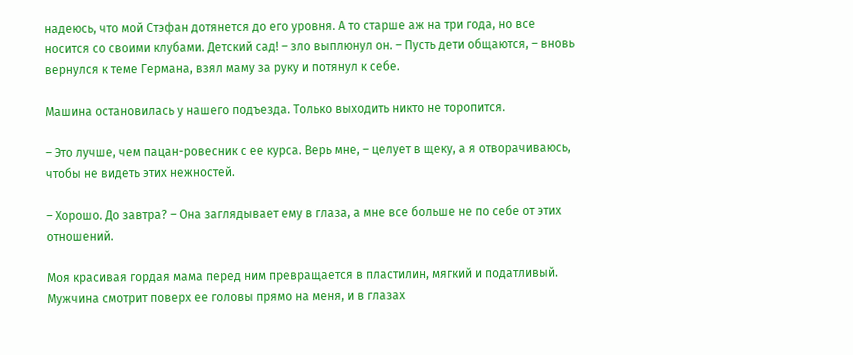надеюсь, что мой Стэфан дотянется до его уровня. А то старше аж на три года, но все носится со своими клубами. Детский сад! – зло выплюнул он. – Пусть дети общаются, – вновь вернулся к теме Германа, взял маму за руку и потянул к себе.

Машина остановилась у нашего подъезда. Только выходить никто не торопится.

– Это лучше, чем пацан-ровесник с ее курса. Верь мне, – целует в щеку, а я отворачиваюсь, чтобы не видеть этих нежностей.

– Хорошо. До завтра? – Она заглядывает ему в глаза, а мне все больше не по себе от этих отношений.

Моя красивая гордая мама перед ним превращается в пластилин, мягкий и податливый. Мужчина смотрит поверх ее головы прямо на меня, и в глазах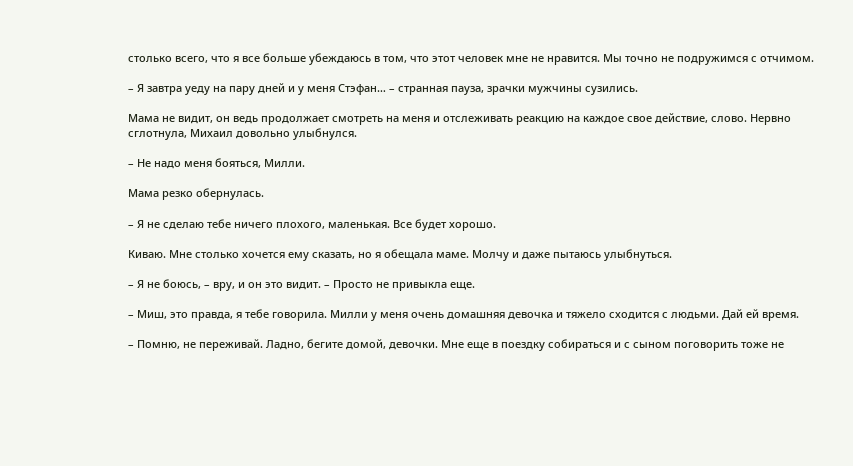столько всего, что я все больше убеждаюсь в том, что этот человек мне не нравится. Мы точно не подружимся с отчимом.

– Я завтра уеду на пару дней и у меня Стэфан… – странная пауза, зрачки мужчины сузились.

Мама не видит, он ведь продолжает смотреть на меня и отслеживать реакцию на каждое свое действие, слово. Нервно сглотнула, Михаил довольно улыбнулся.

– Не надо меня бояться, Милли.

Мама резко обернулась.

– Я не сделаю тебе ничего плохого, маленькая. Все будет хорошо.

Киваю. Мне столько хочется ему сказать, но я обещала маме. Молчу и даже пытаюсь улыбнуться.

– Я не боюсь, – вру, и он это видит. – Просто не привыкла еще.

– Миш, это правда, я тебе говорила. Милли у меня очень домашняя девочка и тяжело сходится с людьми. Дай ей время.

– Помню, не переживай. Ладно, бегите домой, девочки. Мне еще в поездку собираться и с сыном поговорить тоже не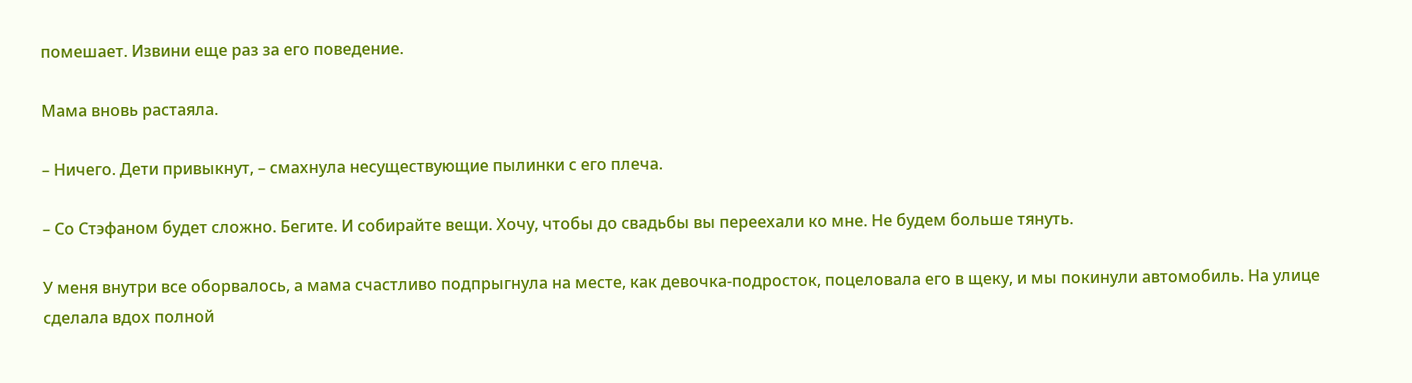помешает. Извини еще раз за его поведение.

Мама вновь растаяла.

– Ничего. Дети привыкнут, – смахнула несуществующие пылинки с его плеча.

– Со Стэфаном будет сложно. Бегите. И собирайте вещи. Хочу, чтобы до свадьбы вы переехали ко мне. Не будем больше тянуть.

У меня внутри все оборвалось, а мама счастливо подпрыгнула на месте, как девочка-подросток, поцеловала его в щеку, и мы покинули автомобиль. На улице сделала вдох полной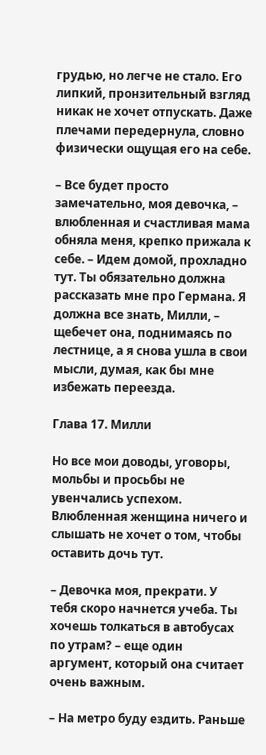грудью, но легче не стало. Его липкий, пронзительный взгляд никак не хочет отпускать. Даже плечами передернула, словно физически ощущая его на себе.

– Все будет просто замечательно, моя девочка, – влюбленная и счастливая мама обняла меня, крепко прижала к себе. – Идем домой, прохладно тут. Ты обязательно должна рассказать мне про Германа. Я должна все знать, Милли, – щебечет она, поднимаясь по лестнице, а я снова ушла в свои мысли, думая, как бы мне избежать переезда.

Глава 17. Милли

Но все мои доводы, уговоры, мольбы и просьбы не увенчались успехом. Влюбленная женщина ничего и слышать не хочет о том, чтобы оставить дочь тут.

– Девочка моя, прекрати. У тебя скоро начнется учеба. Ты хочешь толкаться в автобусах по утрам? – еще один аргумент, который она считает очень важным.

– На метро буду ездить. Раньше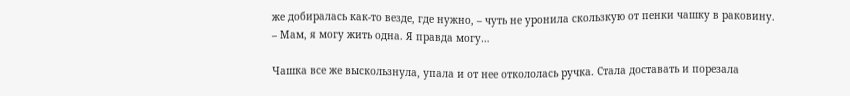же добиралась как-то везде, где нужно, – чуть не уронила скользкую от пенки чашку в раковину. – Мам, я могу жить одна. Я правда могу…

Чашка все же выскользнула, упала и от нее откололась ручка. Стала доставать и порезала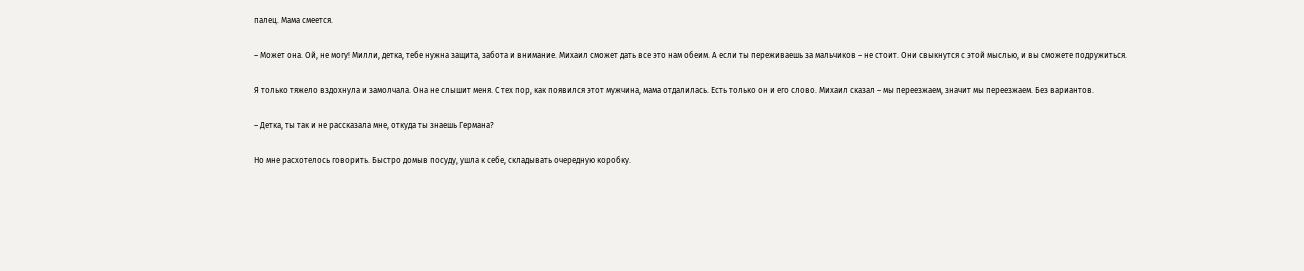палец. Мама смеется.

– Может она. Ой, не могу! Милли, детка, тебе нужна защита, забота и внимание. Михаил сможет дать все это нам обеим. А если ты переживаешь за мальчиков – не стоит. Они свыкнутся с этой мыслью, и вы сможете подружиться.

Я только тяжело вздохнула и замолчала. Она не слышит меня. С тех пор, как появился этот мужчина, мама отдалилась. Есть только он и его слово. Михаил сказал – мы переезжаем, значит мы переезжаем. Без вариантов.

– Детка, ты так и не рассказала мне, откуда ты знаешь Германа?

Но мне расхотелось говорить. Быстро домыв посуду, ушла к себе, складывать очередную коробку.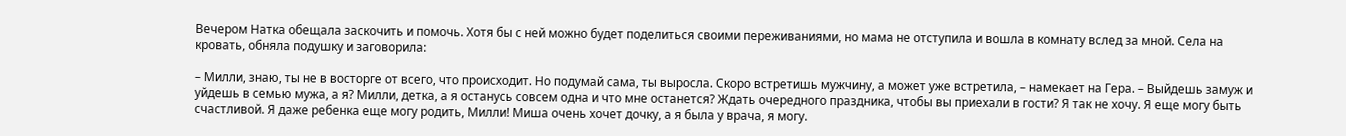Вечером Натка обещала заскочить и помочь. Хотя бы с ней можно будет поделиться своими переживаниями, но мама не отступила и вошла в комнату вслед за мной. Села на кровать, обняла подушку и заговорила:

– Милли, знаю, ты не в восторге от всего, что происходит. Но подумай сама, ты выросла. Скоро встретишь мужчину, а может уже встретила, – намекает на Гера. – Выйдешь замуж и уйдешь в семью мужа, а я? Милли, детка, а я останусь совсем одна и что мне останется? Ждать очередного праздника, чтобы вы приехали в гости? Я так не хочу. Я еще могу быть счастливой. Я даже ребенка еще могу родить, Милли! Миша очень хочет дочку, а я была у врача, я могу.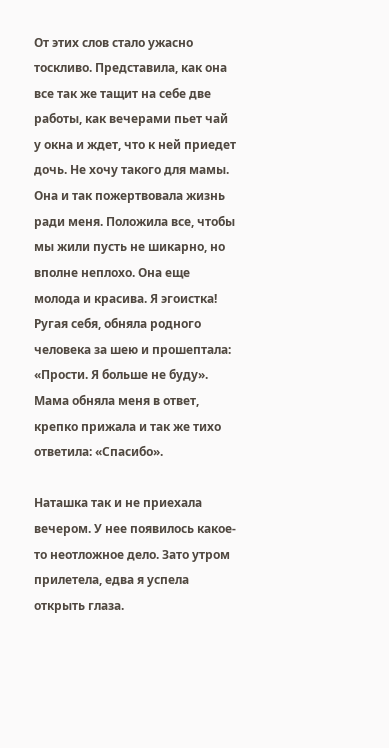От этих слов стало ужасно тоскливо. Представила, как она все так же тащит на себе две работы, как вечерами пьет чай у окна и ждет, что к ней приедет дочь. Не хочу такого для мамы. Она и так пожертвовала жизнь ради меня. Положила все, чтобы мы жили пусть не шикарно, но вполне неплохо. Она еще молода и красива. Я эгоистка! Ругая себя, обняла родного человека за шею и прошептала: «Прости. Я больше не буду». Мама обняла меня в ответ, крепко прижала и так же тихо ответила: «Спасибо».

Наташка так и не приехала вечером. У нее появилось какое-то неотложное дело. Зато утром прилетела, едва я успела открыть глаза.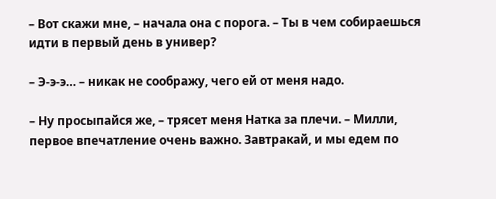– Вот скажи мне, – начала она с порога. – Ты в чем собираешься идти в первый день в универ?

– Э-э-э… – никак не соображу, чего ей от меня надо.

– Ну просыпайся же, – трясет меня Натка за плечи. – Милли, первое впечатление очень важно. Завтракай, и мы едем по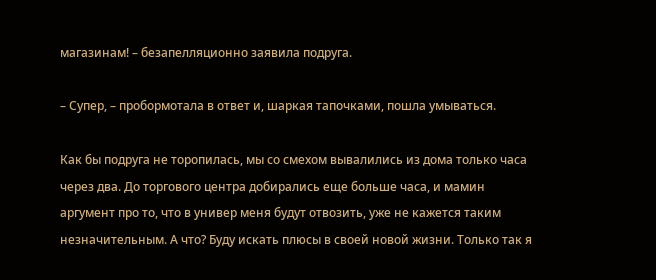магазинам! – безапелляционно заявила подруга.

– Супер, – пробормотала в ответ и, шаркая тапочками, пошла умываться.

Как бы подруга не торопилась, мы со смехом вывалились из дома только часа через два. До торгового центра добирались еще больше часа, и мамин аргумент про то, что в универ меня будут отвозить, уже не кажется таким незначительным. А что? Буду искать плюсы в своей новой жизни. Только так я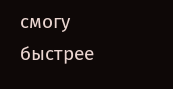смогу быстрее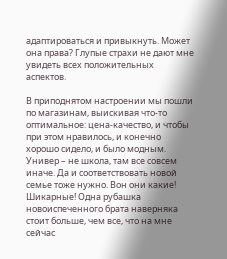адаптироваться и привыкнуть. Может она права? Глупые страхи не дают мне увидеть всех положительных аспектов.

В приподнятом настроении мы пошли по магазинам, выискивая что-то оптимальное: цена-качество, и чтобы при этом нравилось, и конечно хорошо сидело, и было модным. Универ – не школа, там все совсем иначе. Да и соответствовать новой семье тоже нужно. Вон они какие! Шикарные! Одна рубашка новоиспеченного брата наверняка стоит больше, чем все, что на мне сейчас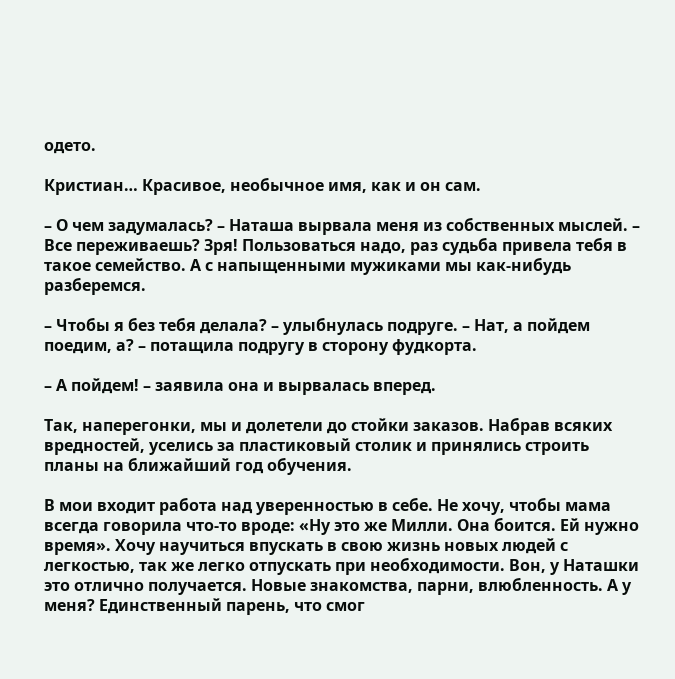одето.

Кристиан… Красивое, необычное имя, как и он сам.

– О чем задумалась? – Наташа вырвала меня из собственных мыслей. – Все переживаешь? Зря! Пользоваться надо, раз судьба привела тебя в такое семейство. А с напыщенными мужиками мы как-нибудь разберемся.

– Чтобы я без тебя делала? – улыбнулась подруге. – Нат, а пойдем поедим, а? – потащила подругу в сторону фудкорта.

– А пойдем! – заявила она и вырвалась вперед.

Так, наперегонки, мы и долетели до стойки заказов. Набрав всяких вредностей, уселись за пластиковый столик и принялись строить планы на ближайший год обучения.

В мои входит работа над уверенностью в себе. Не хочу, чтобы мама всегда говорила что-то вроде: «Ну это же Милли. Она боится. Ей нужно время». Хочу научиться впускать в свою жизнь новых людей с легкостью, так же легко отпускать при необходимости. Вон, у Наташки это отлично получается. Новые знакомства, парни, влюбленность. А у меня? Единственный парень, что смог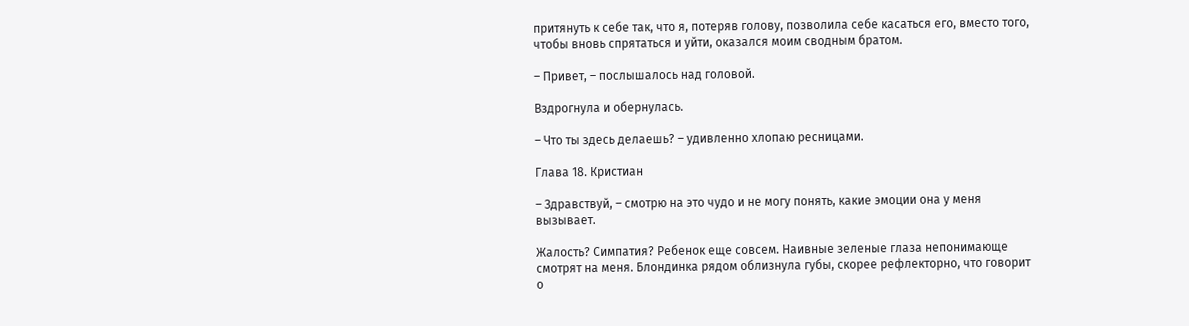притянуть к себе так, что я, потеряв голову, позволила себе касаться его, вместо того, чтобы вновь спрятаться и уйти, оказался моим сводным братом.

– Привет, – послышалось над головой.

Вздрогнула и обернулась.

– Что ты здесь делаешь? – удивленно хлопаю ресницами.

Глава 18. Кристиан

– Здравствуй, – смотрю на это чудо и не могу понять, какие эмоции она у меня вызывает.

Жалость? Симпатия? Ребенок еще совсем. Наивные зеленые глаза непонимающе смотрят на меня. Блондинка рядом облизнула губы, скорее рефлекторно, что говорит о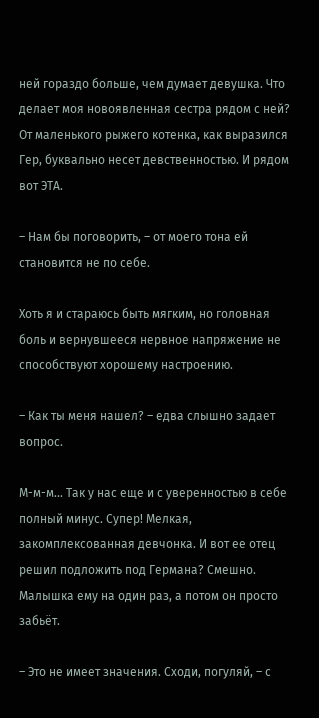ней гораздо больше, чем думает девушка. Что делает моя новоявленная сестра рядом с ней? От маленького рыжего котенка, как выразился Гер, буквально несет девственностью. И рядом вот ЭТА.

– Нам бы поговорить, – от моего тона ей становится не по себе.

Хоть я и стараюсь быть мягким, но головная боль и вернувшееся нервное напряжение не способствуют хорошему настроению.

– Как ты меня нашел? – едва слышно задает вопрос.

М-м-м… Так у нас еще и с уверенностью в себе полный минус. Супер! Мелкая, закомплексованная девчонка. И вот ее отец решил подложить под Германа? Смешно. Малышка ему на один раз, а потом он просто забьёт.

– Это не имеет значения. Сходи, погуляй, – с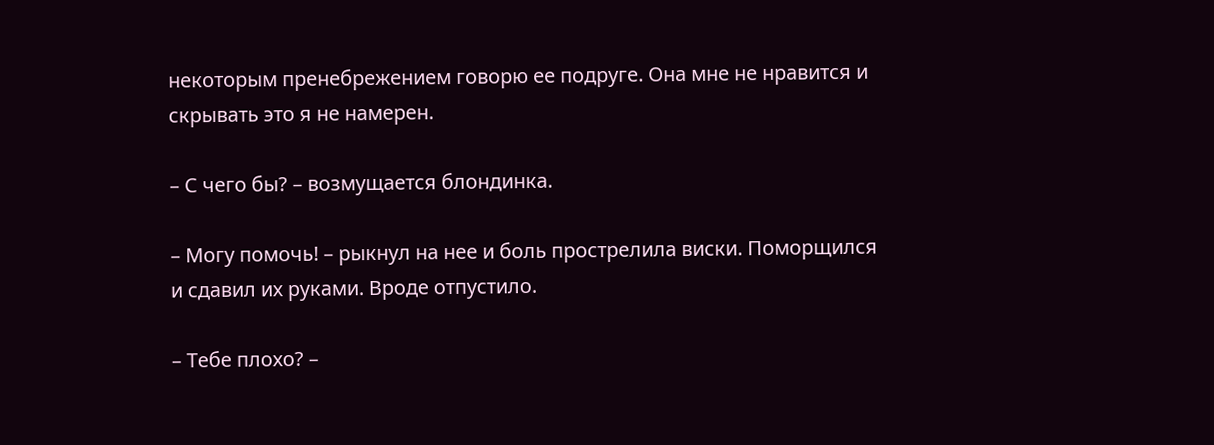некоторым пренебрежением говорю ее подруге. Она мне не нравится и скрывать это я не намерен.

– С чего бы? – возмущается блондинка.

– Могу помочь! – рыкнул на нее и боль прострелила виски. Поморщился и сдавил их руками. Вроде отпустило.

– Тебе плохо? –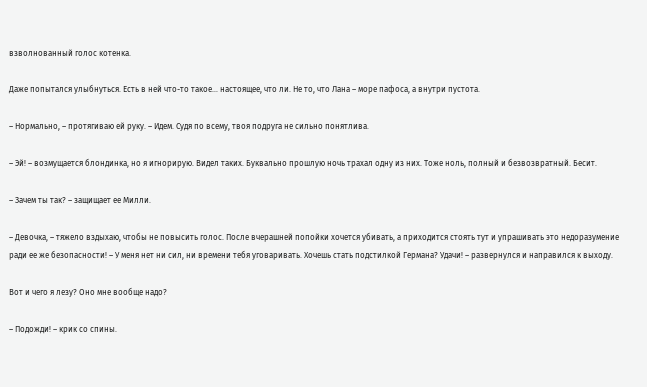взволнованный голос котенка.

Даже попытался улыбнуться. Есть в ней что-то такое… настоящее, что ли. Не то, что Лана – море пафоса, а внутри пустота.

– Нормально, – протягиваю ей руку. – Идем. Судя по всему, твоя подруга не сильно понятлива.

– Эй! – возмущается блондинка, но я игнорирую. Видел таких. Буквально прошлую ночь трахал одну из них. Тоже ноль, полный и безвозвратный. Бесит.

– Зачем ты так? – защищает ее Милли.

– Девочка, – тяжело вздыхаю, чтобы не повысить голос. После вчерашней попойки хочется убивать, а приходится стоять тут и упрашивать это недоразумение ради ее же безопасности! – У меня нет ни сил, ни времени тебя уговаривать. Хочешь стать подстилкой Германа? Удачи! – развернулся и направился к выходу.

Вот и чего я лезу? Оно мне вообще надо?

– Подожди! – крик со спины.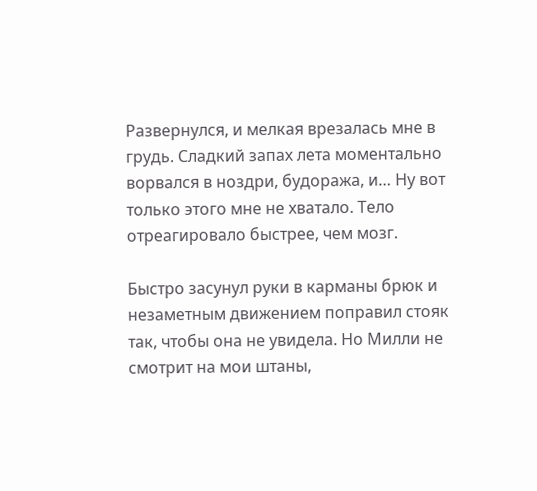Развернулся, и мелкая врезалась мне в грудь. Сладкий запах лета моментально ворвался в ноздри, будоража, и… Ну вот только этого мне не хватало. Тело отреагировало быстрее, чем мозг.

Быстро засунул руки в карманы брюк и незаметным движением поправил стояк так, чтобы она не увидела. Но Милли не смотрит на мои штаны,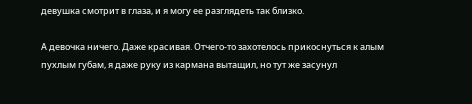девушка смотрит в глаза, и я могу ее разглядеть так близко.

А девочка ничего. Даже красивая. Отчего-то захотелось прикоснуться к алым пухлым губам, я даже руку из кармана вытащил, но тут же засунул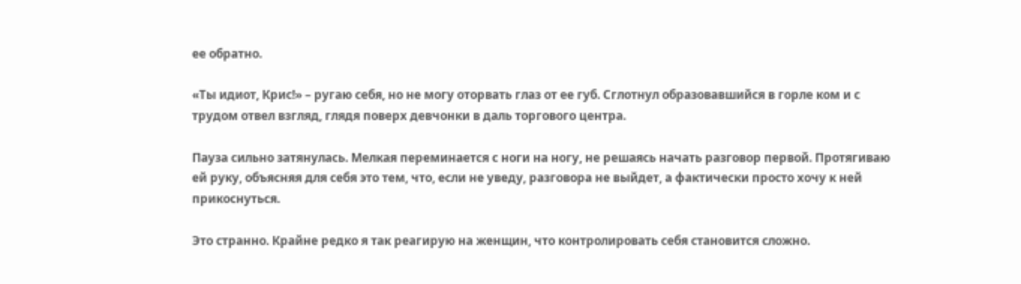ее обратно.

«Ты идиот, Крис!» – ругаю себя, но не могу оторвать глаз от ее губ. Сглотнул образовавшийся в горле ком и с трудом отвел взгляд, глядя поверх девчонки в даль торгового центра.

Пауза сильно затянулась. Мелкая переминается с ноги на ногу, не решаясь начать разговор первой. Протягиваю ей руку, объясняя для себя это тем, что, если не уведу, разговора не выйдет, а фактически просто хочу к ней прикоснуться.

Это странно. Крайне редко я так реагирую на женщин, что контролировать себя становится сложно.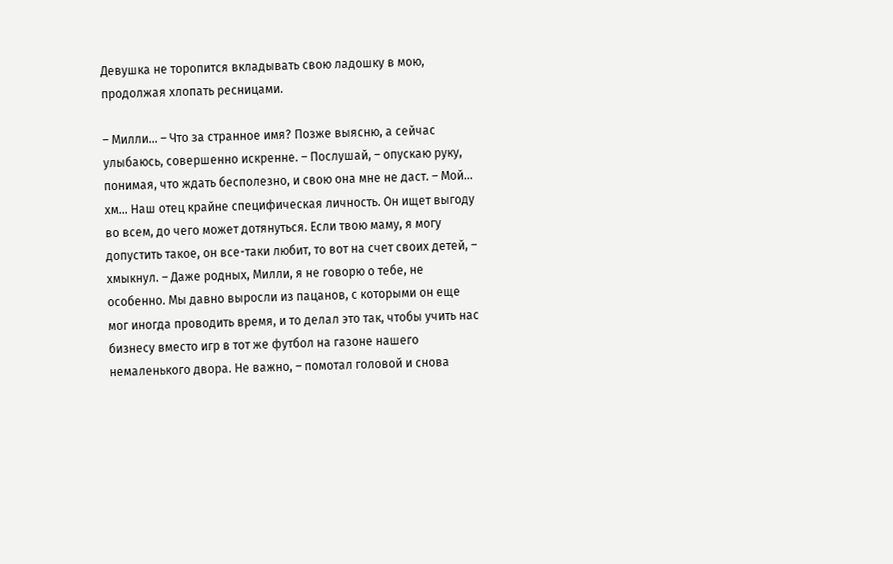Девушка не торопится вкладывать свою ладошку в мою, продолжая хлопать ресницами.

– Милли… – Что за странное имя? Позже выясню, а сейчас улыбаюсь, совершенно искренне. – Послушай, – опускаю руку, понимая, что ждать бесполезно, и свою она мне не даст. – Мой… хм… Наш отец крайне специфическая личность. Он ищет выгоду во всем, до чего может дотянуться. Если твою маму, я могу допустить такое, он все-таки любит, то вот на счет своих детей, – хмыкнул. – Даже родных, Милли, я не говорю о тебе, не особенно. Мы давно выросли из пацанов, с которыми он еще мог иногда проводить время, и то делал это так, чтобы учить нас бизнесу вместо игр в тот же футбол на газоне нашего немаленького двора. Не важно, – помотал головой и снова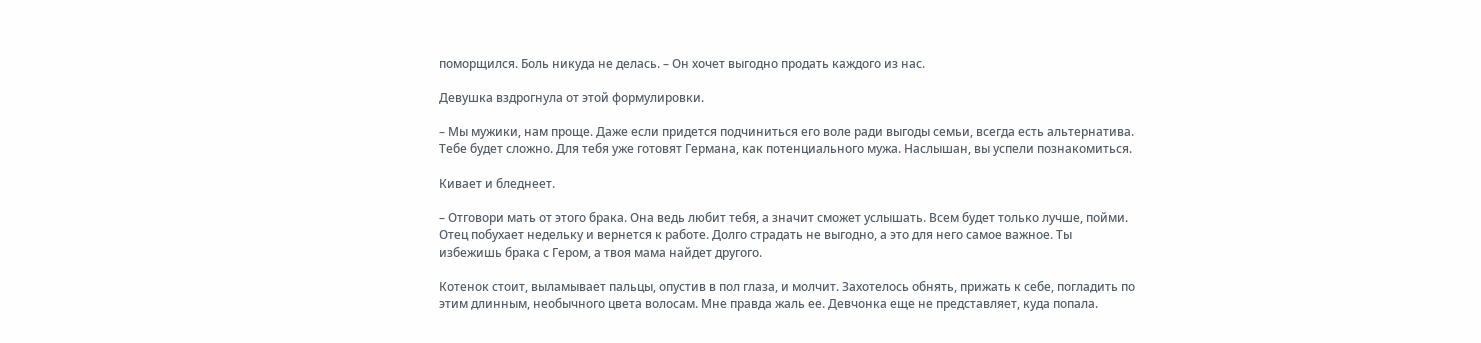поморщился. Боль никуда не делась. – Он хочет выгодно продать каждого из нас.

Девушка вздрогнула от этой формулировки.

– Мы мужики, нам проще. Даже если придется подчиниться его воле ради выгоды семьи, всегда есть альтернатива. Тебе будет сложно. Для тебя уже готовят Германа, как потенциального мужа. Наслышан, вы успели познакомиться.

Кивает и бледнеет.

– Отговори мать от этого брака. Она ведь любит тебя, а значит сможет услышать. Всем будет только лучше, пойми. Отец побухает недельку и вернется к работе. Долго страдать не выгодно, а это для него самое важное. Ты избежишь брака с Гером, а твоя мама найдет другого.

Котенок стоит, выламывает пальцы, опустив в пол глаза, и молчит. Захотелось обнять, прижать к себе, погладить по этим длинным, необычного цвета волосам. Мне правда жаль ее. Девчонка еще не представляет, куда попала.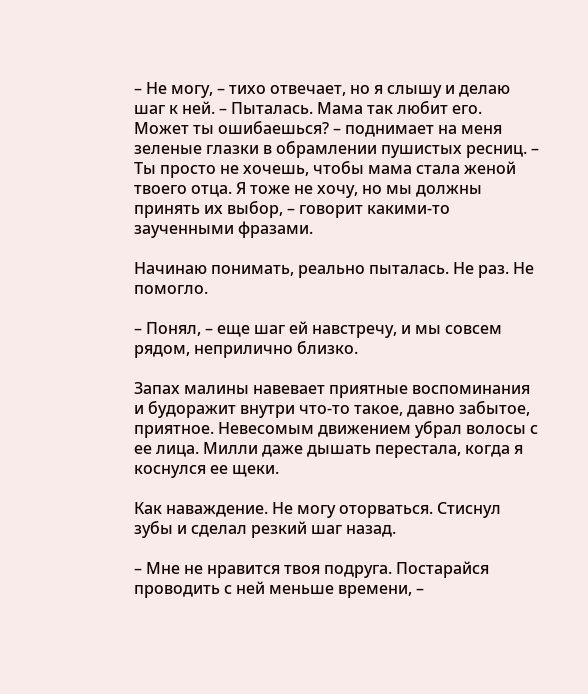– Не могу, – тихо отвечает, но я слышу и делаю шаг к ней. – Пыталась. Мама так любит его. Может ты ошибаешься? – поднимает на меня зеленые глазки в обрамлении пушистых ресниц. – Ты просто не хочешь, чтобы мама стала женой твоего отца. Я тоже не хочу, но мы должны принять их выбор, – говорит какими-то заученными фразами.

Начинаю понимать, реально пыталась. Не раз. Не помогло.

– Понял, – еще шаг ей навстречу, и мы совсем рядом, неприлично близко.

Запах малины навевает приятные воспоминания и будоражит внутри что-то такое, давно забытое, приятное. Невесомым движением убрал волосы с ее лица. Милли даже дышать перестала, когда я коснулся ее щеки.

Как наваждение. Не могу оторваться. Стиснул зубы и сделал резкий шаг назад.

– Мне не нравится твоя подруга. Постарайся проводить с ней меньше времени, –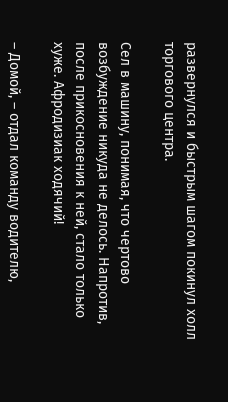развернулся и быстрым шагом покинул холл торгового центра.

Сел в машину, понимая, что чертово возбуждение никуда не делось. Напротив, после прикосновения к ней, стало только хуже. Афродизиак ходячий!

– Домой, – отдал команду водителю,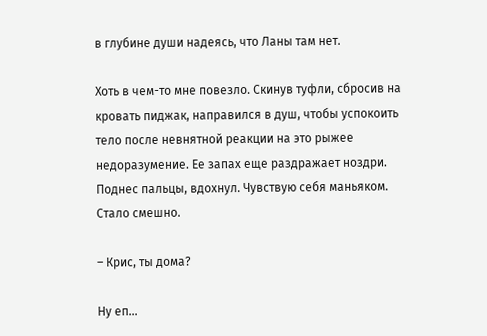в глубине души надеясь, что Ланы там нет.

Хоть в чем-то мне повезло. Скинув туфли, сбросив на кровать пиджак, направился в душ, чтобы успокоить тело после невнятной реакции на это рыжее недоразумение. Ее запах еще раздражает ноздри. Поднес пальцы, вдохнул. Чувствую себя маньяком. Стало смешно.

– Крис, ты дома?

Ну еп…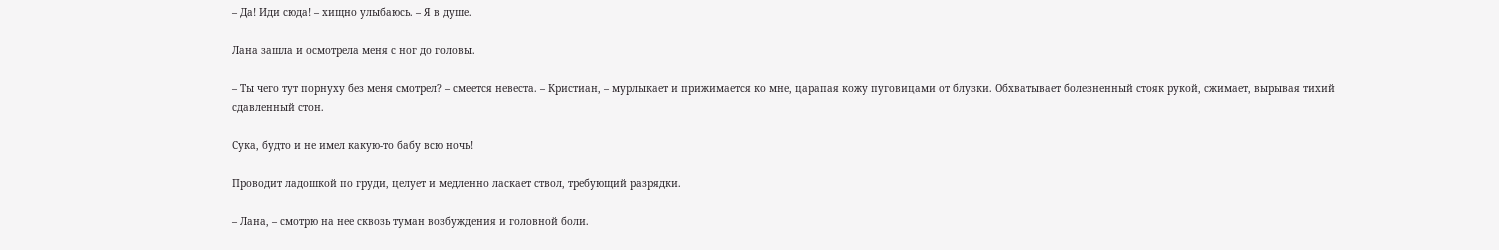– Да! Иди сюда! – хищно улыбаюсь. – Я в душе.

Лана зашла и осмотрела меня с ног до головы.

– Ты чего тут порнуху без меня смотрел? – смеется невеста. – Кристиан, – мурлыкает и прижимается ко мне, царапая кожу пуговицами от блузки. Обхватывает болезненный стояк рукой, сжимает, вырывая тихий сдавленный стон.

Сука, будто и не имел какую-то бабу всю ночь!

Проводит ладошкой по груди, целует и медленно ласкает ствол, требующий разрядки.

– Лана, – смотрю на нее сквозь туман возбуждения и головной боли.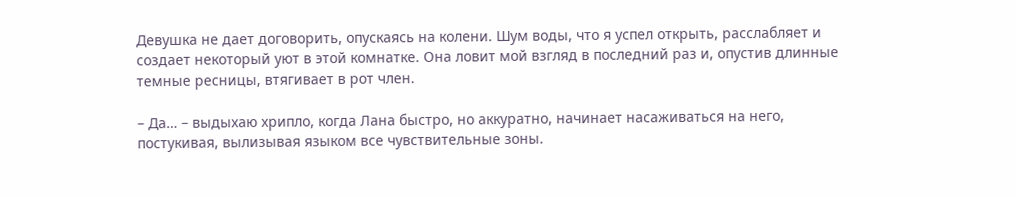Девушка не дает договорить, опускаясь на колени. Шум воды, что я успел открыть, расслабляет и создает некоторый уют в этой комнатке. Она ловит мой взгляд в последний раз и, опустив длинные темные ресницы, втягивает в рот член.

– Да… – выдыхаю хрипло, когда Лана быстро, но аккуратно, начинает насаживаться на него, постукивая, вылизывая языком все чувствительные зоны.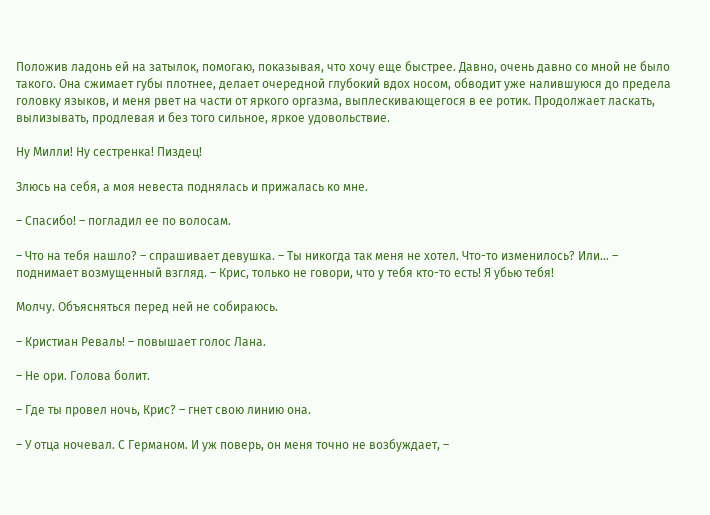Положив ладонь ей на затылок, помогаю, показывая, что хочу еще быстрее. Давно, очень давно со мной не было такого. Она сжимает губы плотнее, делает очередной глубокий вдох носом, обводит уже налившуюся до предела головку языков, и меня рвет на части от яркого оргазма, выплескивающегося в ее ротик. Продолжает ласкать, вылизывать, продлевая и без того сильное, яркое удовольствие.

Ну Милли! Ну сестренка! Пиздец!

Злюсь на себя, а моя невеста поднялась и прижалась ко мне.

– Спасибо! – погладил ее по волосам.

– Что на тебя нашло? – спрашивает девушка. – Ты никогда так меня не хотел. Что-то изменилось? Или… – поднимает возмущенный взгляд. – Крис, только не говори, что у тебя кто-то есть! Я убью тебя!

Молчу. Объясняться перед ней не собираюсь.

– Кристиан Реваль! – повышает голос Лана.

– Не ори. Голова болит.

– Где ты провел ночь, Крис? – гнет свою линию она.

– У отца ночевал. С Германом. И уж поверь, он меня точно не возбуждает, –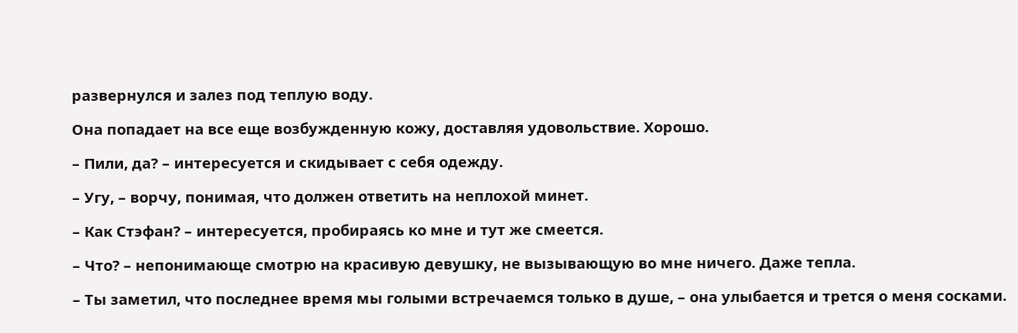развернулся и залез под теплую воду.

Она попадает на все еще возбужденную кожу, доставляя удовольствие. Хорошо.

– Пили, да? – интересуется и скидывает с себя одежду.

– Угу, – ворчу, понимая, что должен ответить на неплохой минет.

– Как Стэфан? – интересуется, пробираясь ко мне и тут же смеется.

– Что? – непонимающе смотрю на красивую девушку, не вызывающую во мне ничего. Даже тепла.

– Ты заметил, что последнее время мы голыми встречаемся только в душе, – она улыбается и трется о меня сосками.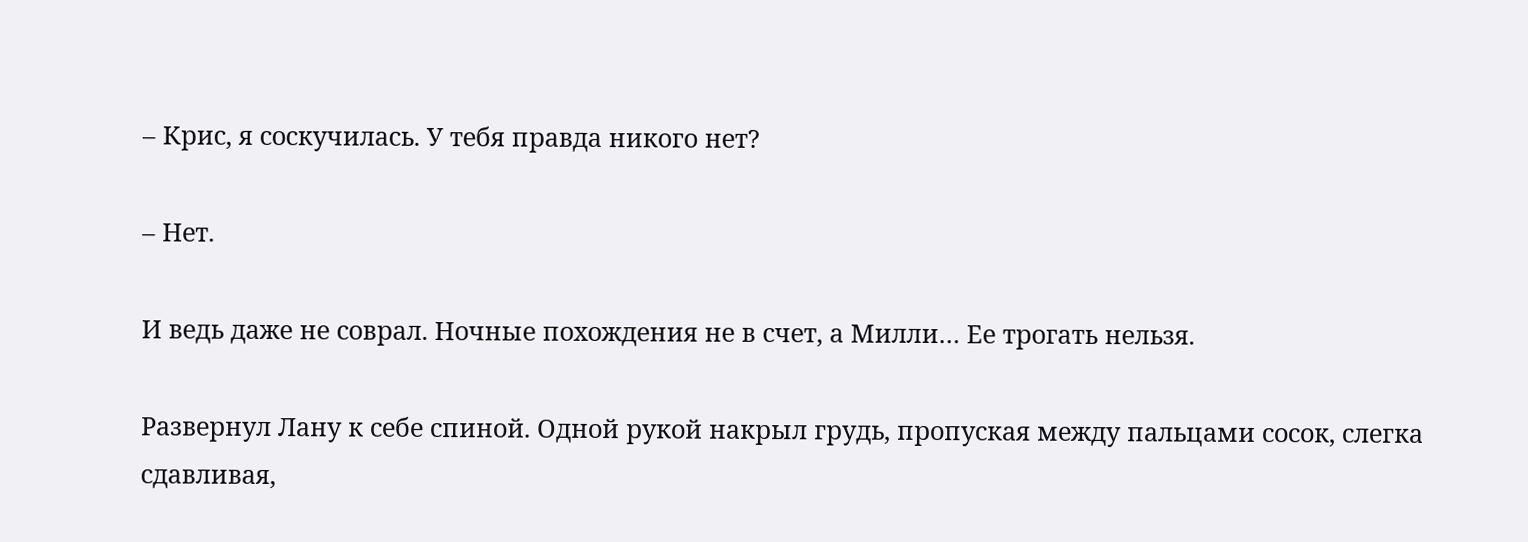– Крис, я соскучилась. У тебя правда никого нет?

– Нет.

И ведь даже не соврал. Ночные похождения не в счет, а Милли… Ее трогать нельзя.

Развернул Лану к себе спиной. Одной рукой накрыл грудь, пропуская между пальцами сосок, слегка сдавливая,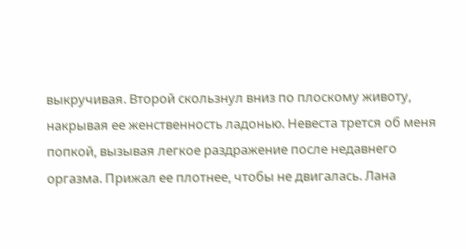выкручивая. Второй скользнул вниз по плоскому животу, накрывая ее женственность ладонью. Невеста трется об меня попкой, вызывая легкое раздражение после недавнего оргазма. Прижал ее плотнее, чтобы не двигалась. Лана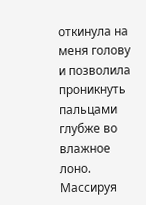откинула на меня голову и позволила проникнуть пальцами глубже во влажное лоно. Массируя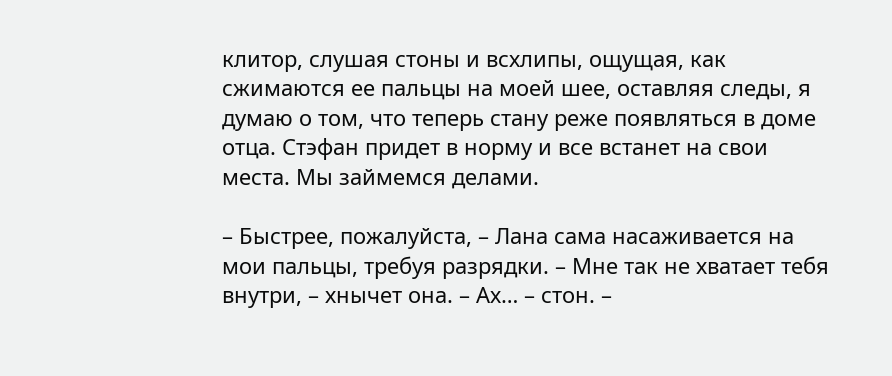клитор, слушая стоны и всхлипы, ощущая, как сжимаются ее пальцы на моей шее, оставляя следы, я думаю о том, что теперь стану реже появляться в доме отца. Стэфан придет в норму и все встанет на свои места. Мы займемся делами.

– Быстрее, пожалуйста, – Лана сама насаживается на мои пальцы, требуя разрядки. – Мне так не хватает тебя внутри, – хнычет она. – Ах… – стон. –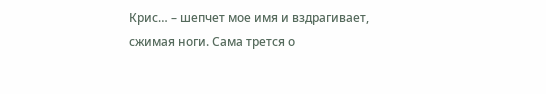Крис… – шепчет мое имя и вздрагивает, сжимая ноги. Сама трется о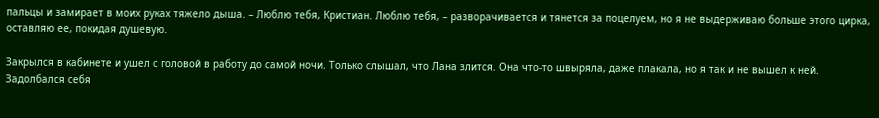пальцы и замирает в моих руках тяжело дыша. – Люблю тебя, Кристиан. Люблю тебя, – разворачивается и тянется за поцелуем, но я не выдерживаю больше этого цирка, оставляю ее, покидая душевую.

Закрылся в кабинете и ушел с головой в работу до самой ночи. Только слышал, что Лана злится. Она что-то швыряла, даже плакала, но я так и не вышел к ней. Задолбался себя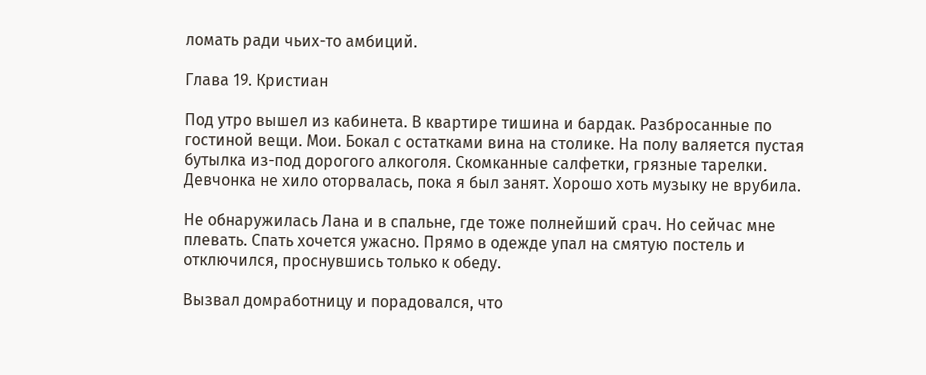ломать ради чьих-то амбиций.

Глава 19. Кристиан

Под утро вышел из кабинета. В квартире тишина и бардак. Разбросанные по гостиной вещи. Мои. Бокал с остатками вина на столике. На полу валяется пустая бутылка из-под дорогого алкоголя. Скомканные салфетки, грязные тарелки. Девчонка не хило оторвалась, пока я был занят. Хорошо хоть музыку не врубила.

Не обнаружилась Лана и в спальне, где тоже полнейший срач. Но сейчас мне плевать. Спать хочется ужасно. Прямо в одежде упал на смятую постель и отключился, проснувшись только к обеду.

Вызвал домработницу и порадовался, что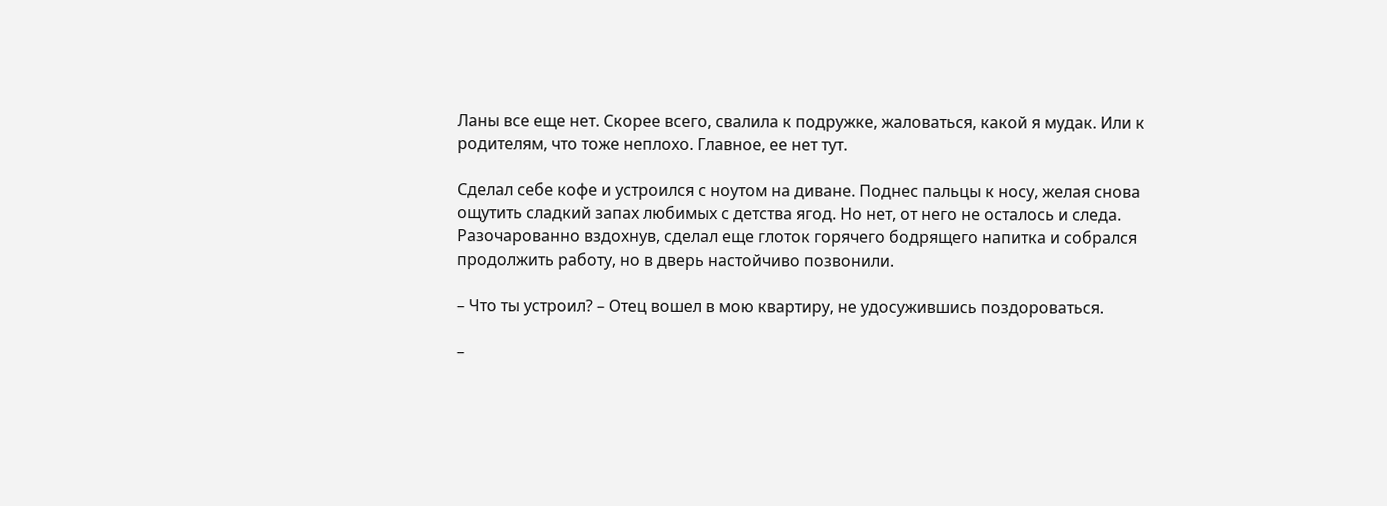Ланы все еще нет. Скорее всего, свалила к подружке, жаловаться, какой я мудак. Или к родителям, что тоже неплохо. Главное, ее нет тут.

Сделал себе кофе и устроился с ноутом на диване. Поднес пальцы к носу, желая снова ощутить сладкий запах любимых с детства ягод. Но нет, от него не осталось и следа. Разочарованно вздохнув, сделал еще глоток горячего бодрящего напитка и собрался продолжить работу, но в дверь настойчиво позвонили.

– Что ты устроил? – Отец вошел в мою квартиру, не удосужившись поздороваться.

–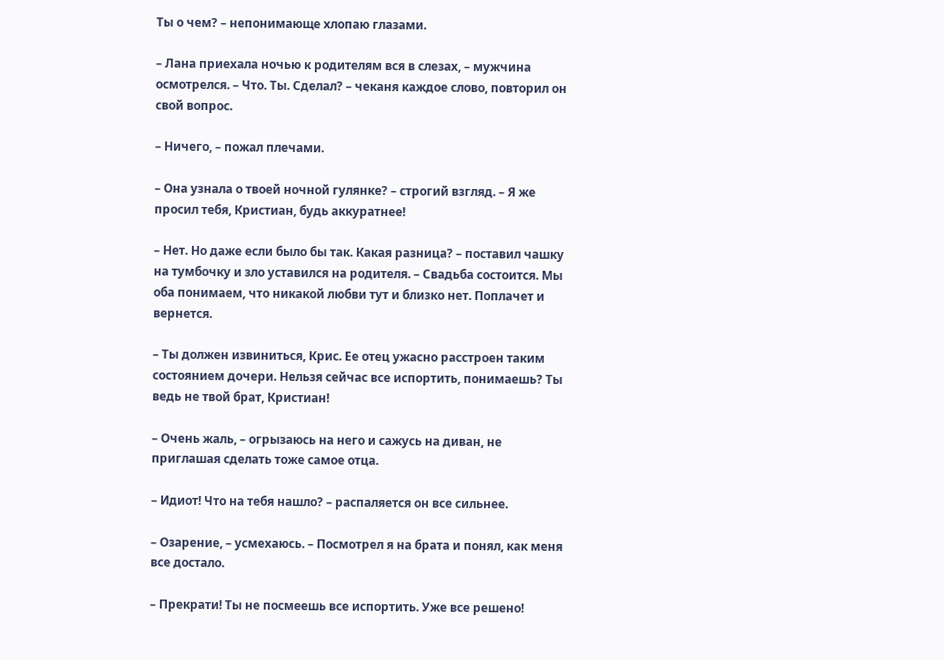Ты о чем? – непонимающе хлопаю глазами.

– Лана приехала ночью к родителям вся в слезах, – мужчина осмотрелся. – Что. Ты. Сделал? – чеканя каждое слово, повторил он свой вопрос.

– Ничего, – пожал плечами.

– Она узнала о твоей ночной гулянке? – строгий взгляд. – Я же просил тебя, Кристиан, будь аккуратнее!

– Нет. Но даже если было бы так. Какая разница? – поставил чашку на тумбочку и зло уставился на родителя. – Свадьба состоится. Мы оба понимаем, что никакой любви тут и близко нет. Поплачет и вернется.

– Ты должен извиниться, Крис. Ее отец ужасно расстроен таким состоянием дочери. Нельзя сейчас все испортить, понимаешь? Ты ведь не твой брат, Кристиан!

– Очень жаль, – огрызаюсь на него и сажусь на диван, не приглашая сделать тоже самое отца.

– Идиот! Что на тебя нашло? – распаляется он все сильнее.

– Озарение, – усмехаюсь. – Посмотрел я на брата и понял, как меня все достало.

– Прекрати! Ты не посмеешь все испортить. Уже все решено!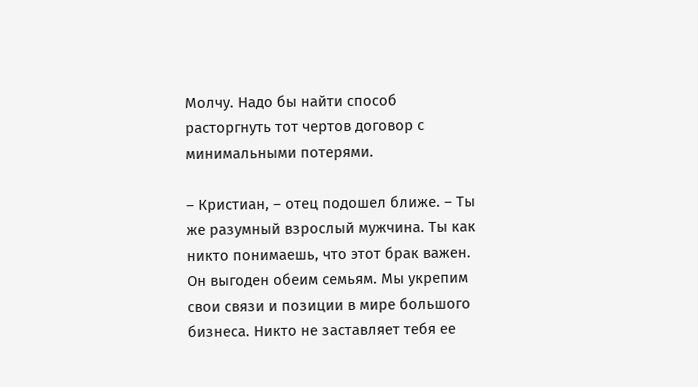Молчу. Надо бы найти способ расторгнуть тот чертов договор с минимальными потерями.

– Кристиан, – отец подошел ближе. – Ты же разумный взрослый мужчина. Ты как никто понимаешь, что этот брак важен. Он выгоден обеим семьям. Мы укрепим свои связи и позиции в мире большого бизнеса. Никто не заставляет тебя ее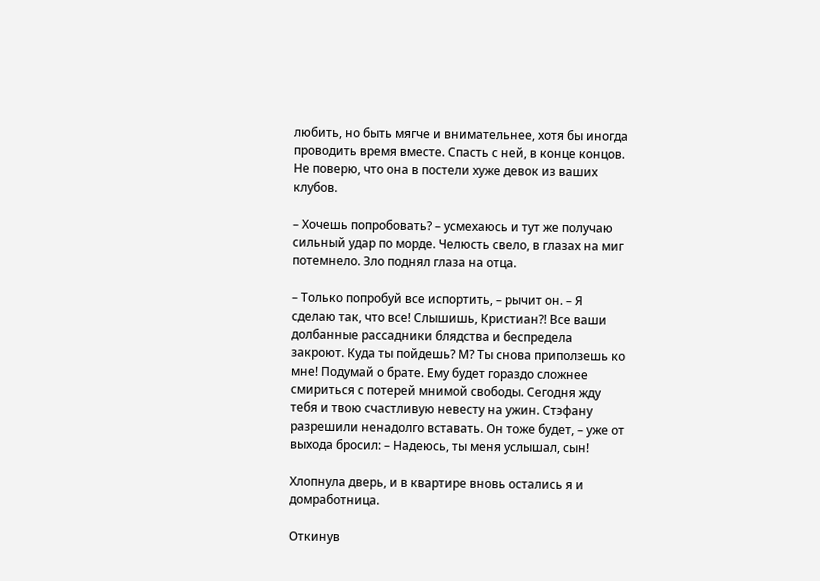любить, но быть мягче и внимательнее, хотя бы иногда проводить время вместе. Спасть с ней, в конце концов. Не поверю, что она в постели хуже девок из ваших клубов.

– Хочешь попробовать? – усмехаюсь и тут же получаю сильный удар по морде. Челюсть свело, в глазах на миг потемнело. Зло поднял глаза на отца.

– Только попробуй все испортить, – рычит он. – Я сделаю так, что все! Слышишь, Кристиан?! Все ваши долбанные рассадники блядства и беспредела закроют. Куда ты пойдешь? М? Ты снова приползешь ко мне! Подумай о брате. Ему будет гораздо сложнее смириться с потерей мнимой свободы. Сегодня жду тебя и твою счастливую невесту на ужин. Стэфану разрешили ненадолго вставать. Он тоже будет, – уже от выхода бросил: – Надеюсь, ты меня услышал, сын!

Хлопнула дверь, и в квартире вновь остались я и домработница.

Откинув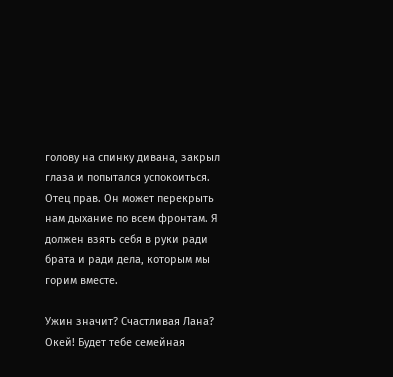голову на спинку дивана, закрыл глаза и попытался успокоиться. Отец прав. Он может перекрыть нам дыхание по всем фронтам. Я должен взять себя в руки ради брата и ради дела, которым мы горим вместе.

Ужин значит? Счастливая Лана? Окей! Будет тебе семейная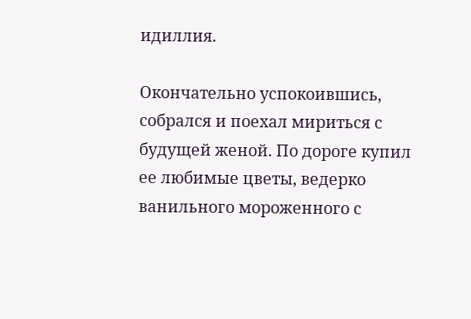идиллия.

Окончательно успокоившись, собрался и поехал мириться с будущей женой. По дороге купил ее любимые цветы, ведерко ванильного мороженного с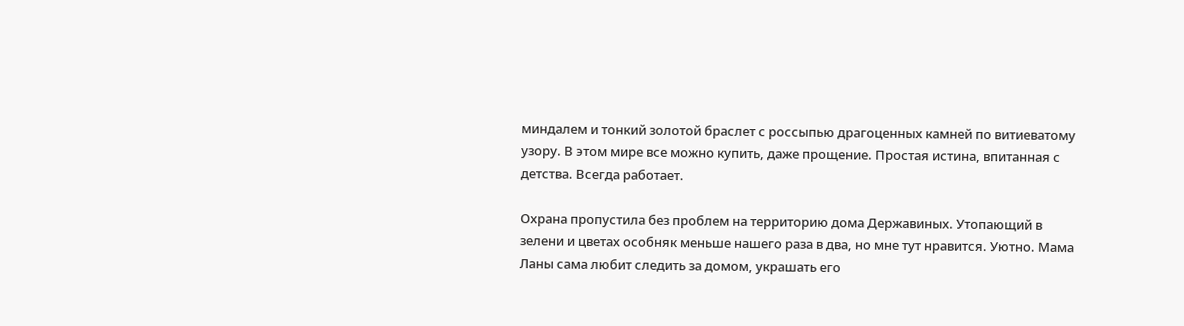миндалем и тонкий золотой браслет с россыпью драгоценных камней по витиеватому узору. В этом мире все можно купить, даже прощение. Простая истина, впитанная с детства. Всегда работает.

Охрана пропустила без проблем на территорию дома Державиных. Утопающий в зелени и цветах особняк меньше нашего раза в два, но мне тут нравится. Уютно. Мама Ланы сама любит следить за домом, украшать его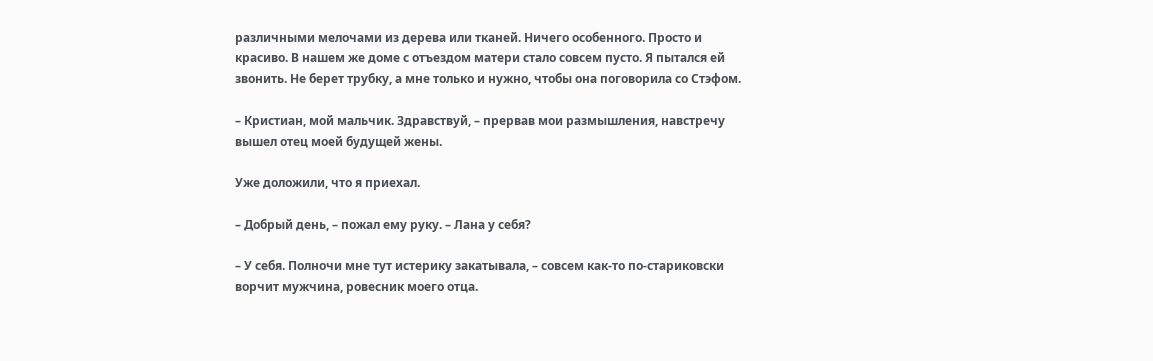различными мелочами из дерева или тканей. Ничего особенного. Просто и красиво. В нашем же доме с отъездом матери стало совсем пусто. Я пытался ей звонить. Не берет трубку, а мне только и нужно, чтобы она поговорила со Стэфом.

– Кристиан, мой мальчик. Здравствуй, – прервав мои размышления, навстречу вышел отец моей будущей жены.

Уже доложили, что я приехал.

– Добрый день, – пожал ему руку. – Лана у себя?

– У себя. Полночи мне тут истерику закатывала, – совсем как-то по-стариковски ворчит мужчина, ровесник моего отца.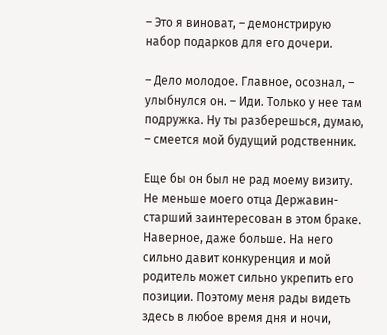– Это я виноват, – демонстрирую набор подарков для его дочери.

– Дело молодое. Главное, осознал, – улыбнулся он. – Иди. Только у нее там подружка. Ну ты разберешься, думаю, – смеется мой будущий родственник.

Еще бы он был не рад моему визиту. Не меньше моего отца Державин-старший заинтересован в этом браке. Наверное, даже больше. На него сильно давит конкуренция и мой родитель может сильно укрепить его позиции. Поэтому меня рады видеть здесь в любое время дня и ночи,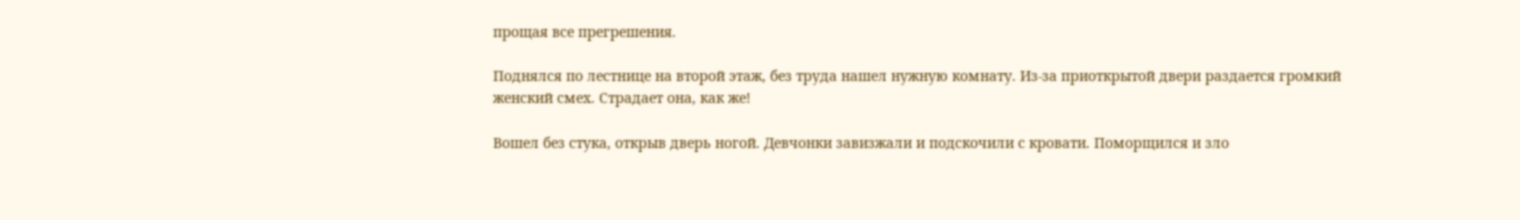прощая все прегрешения.

Поднялся по лестнице на второй этаж, без труда нашел нужную комнату. Из-за приоткрытой двери раздается громкий женский смех. Страдает она, как же!

Вошел без стука, открыв дверь ногой. Девчонки завизжали и подскочили с кровати. Поморщился и зло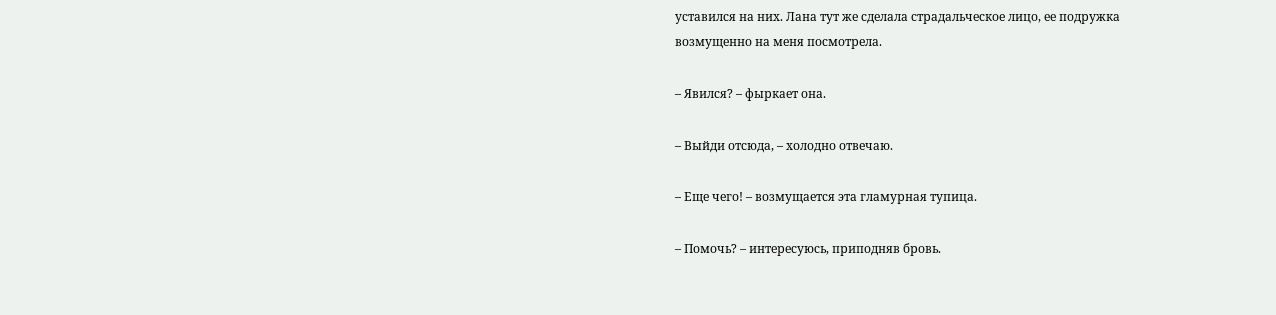уставился на них. Лана тут же сделала страдальческое лицо, ее подружка возмущенно на меня посмотрела.

– Явился? – фыркает она.

– Выйди отсюда, – холодно отвечаю.

– Еще чего! – возмущается эта гламурная тупица.

– Помочь? – интересуюсь, приподняв бровь.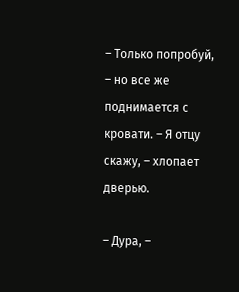– Только попробуй, – но все же поднимается с кровати. – Я отцу скажу, – хлопает дверью.

– Дура, –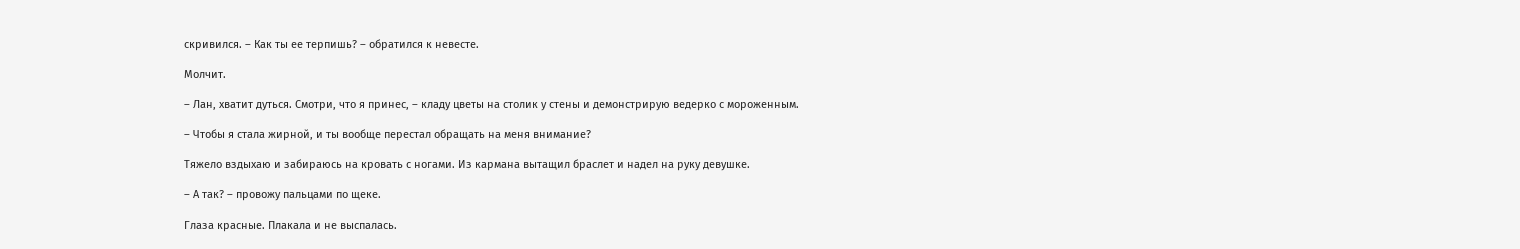скривился. – Как ты ее терпишь? – обратился к невесте.

Молчит.

– Лан, хватит дуться. Смотри, что я принес, – кладу цветы на столик у стены и демонстрирую ведерко с мороженным.

– Чтобы я стала жирной, и ты вообще перестал обращать на меня внимание?

Тяжело вздыхаю и забираюсь на кровать с ногами. Из кармана вытащил браслет и надел на руку девушке.

– А так? – провожу пальцами по щеке.

Глаза красные. Плакала и не выспалась.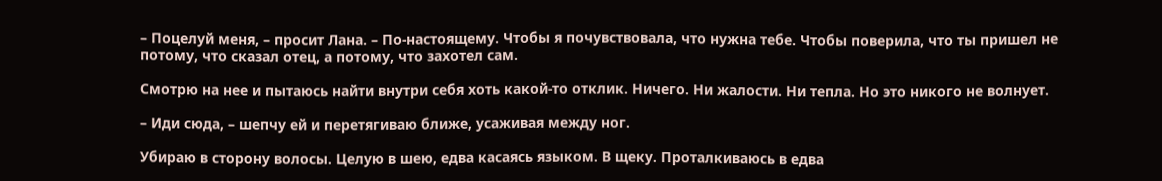– Поцелуй меня, – просит Лана. – По-настоящему. Чтобы я почувствовала, что нужна тебе. Чтобы поверила, что ты пришел не потому, что сказал отец, а потому, что захотел сам.

Смотрю на нее и пытаюсь найти внутри себя хоть какой-то отклик. Ничего. Ни жалости. Ни тепла. Но это никого не волнует.

– Иди сюда, – шепчу ей и перетягиваю ближе, усаживая между ног.

Убираю в сторону волосы. Целую в шею, едва касаясь языком. В щеку. Проталкиваюсь в едва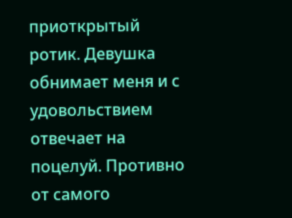приоткрытый ротик. Девушка обнимает меня и с удовольствием отвечает на поцелуй. Противно от самого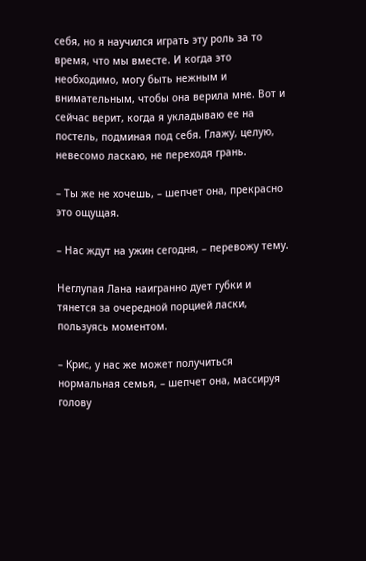себя, но я научился играть эту роль за то время, что мы вместе. И когда это необходимо, могу быть нежным и внимательным, чтобы она верила мне. Вот и сейчас верит, когда я укладываю ее на постель, подминая под себя. Глажу, целую, невесомо ласкаю, не переходя грань.

– Ты же не хочешь, – шепчет она, прекрасно это ощущая.

– Нас ждут на ужин сегодня, – перевожу тему.

Неглупая Лана наигранно дует губки и тянется за очередной порцией ласки, пользуясь моментом.

– Крис, у нас же может получиться нормальная семья, – шепчет она, массируя голову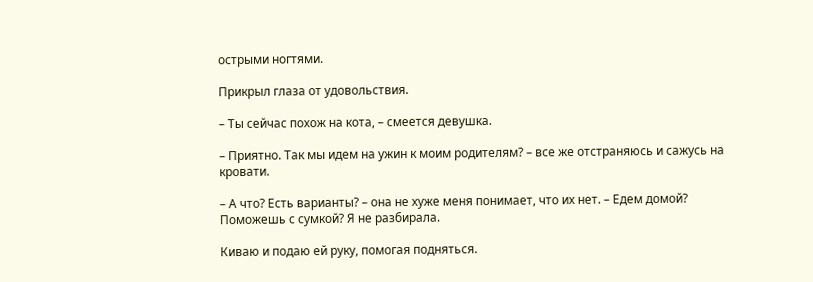острыми ногтями.

Прикрыл глаза от удовольствия.

– Ты сейчас похож на кота, – смеется девушка.

– Приятно. Так мы идем на ужин к моим родителям? – все же отстраняюсь и сажусь на кровати.

– А что? Есть варианты? – она не хуже меня понимает, что их нет. – Едем домой? Поможешь с сумкой? Я не разбирала.

Киваю и подаю ей руку, помогая подняться.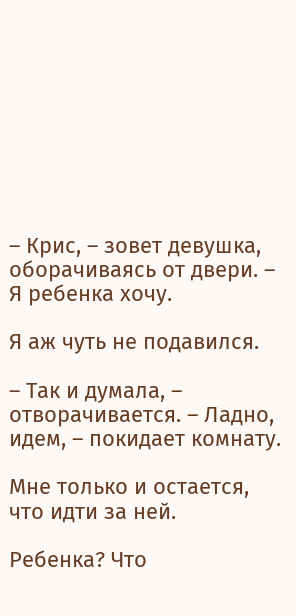– Крис, – зовет девушка, оборачиваясь от двери. – Я ребенка хочу.

Я аж чуть не подавился.

– Так и думала, – отворачивается. – Ладно, идем, – покидает комнату.

Мне только и остается, что идти за ней.

Ребенка? Что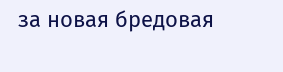за новая бредовая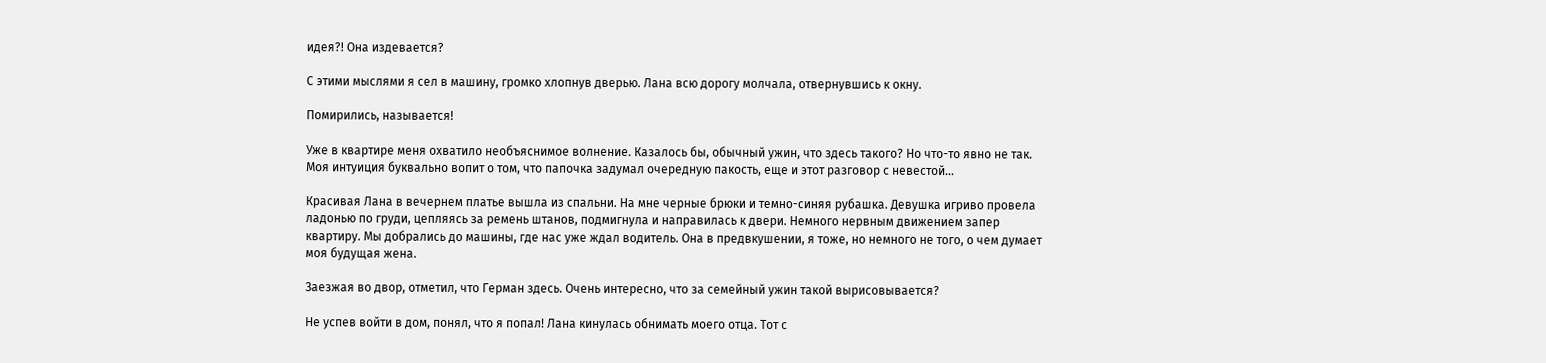идея?! Она издевается?

С этими мыслями я сел в машину, громко хлопнув дверью. Лана всю дорогу молчала, отвернувшись к окну.

Помирились, называется!

Уже в квартире меня охватило необъяснимое волнение. Казалось бы, обычный ужин, что здесь такого? Но что-то явно не так. Моя интуиция буквально вопит о том, что папочка задумал очередную пакость, еще и этот разговор с невестой…

Красивая Лана в вечернем платье вышла из спальни. На мне черные брюки и темно-синяя рубашка. Девушка игриво провела ладонью по груди, цепляясь за ремень штанов, подмигнула и направилась к двери. Немного нервным движением запер квартиру. Мы добрались до машины, где нас уже ждал водитель. Она в предвкушении, я тоже, но немного не того, о чем думает моя будущая жена.

Заезжая во двор, отметил, что Герман здесь. Очень интересно, что за семейный ужин такой вырисовывается?

Не успев войти в дом, понял, что я попал! Лана кинулась обнимать моего отца. Тот с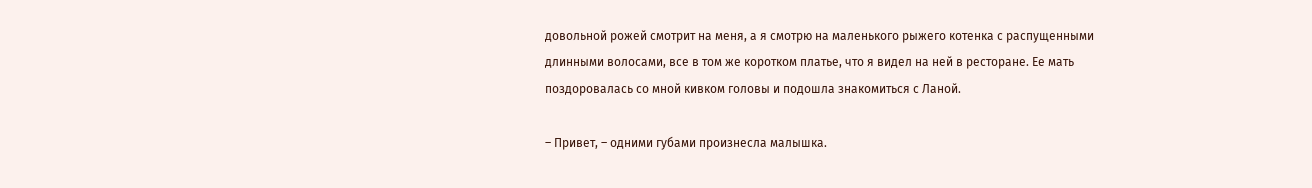довольной рожей смотрит на меня, а я смотрю на маленького рыжего котенка с распущенными длинными волосами, все в том же коротком платье, что я видел на ней в ресторане. Ее мать поздоровалась со мной кивком головы и подошла знакомиться с Ланой.

– Привет, – одними губами произнесла малышка.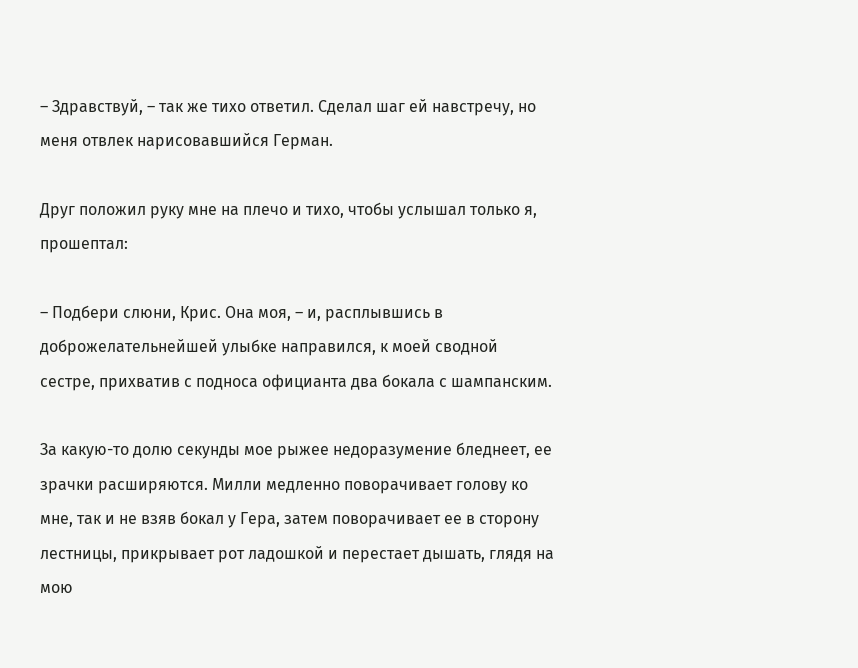– Здравствуй, – так же тихо ответил. Сделал шаг ей навстречу, но меня отвлек нарисовавшийся Герман.

Друг положил руку мне на плечо и тихо, чтобы услышал только я, прошептал:

– Подбери слюни, Крис. Она моя, – и, расплывшись в доброжелательнейшей улыбке направился, к моей сводной сестре, прихватив с подноса официанта два бокала с шампанским.

За какую-то долю секунды мое рыжее недоразумение бледнеет, ее зрачки расширяются. Милли медленно поворачивает голову ко мне, так и не взяв бокал у Гера, затем поворачивает ее в сторону лестницы, прикрывает рот ладошкой и перестает дышать, глядя на мою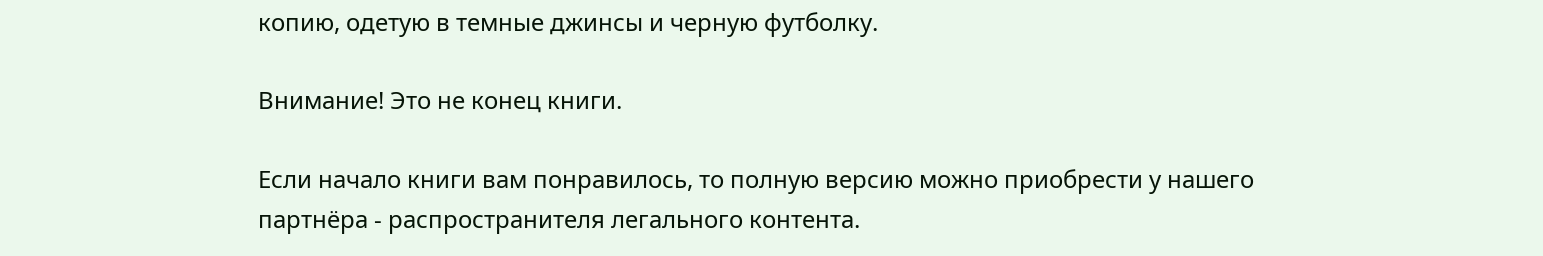копию, одетую в темные джинсы и черную футболку.

Внимание! Это не конец книги.

Если начало книги вам понравилось, то полную версию можно приобрести у нашего партнёра - распространителя легального контента.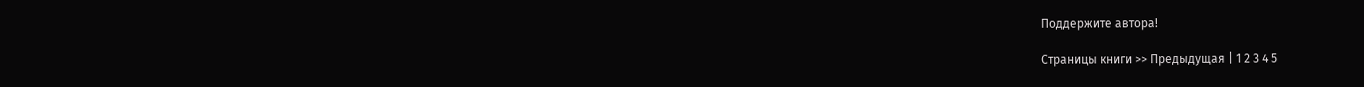Поддержите автора!

Страницы книги >> Предыдущая | 1 2 3 4 5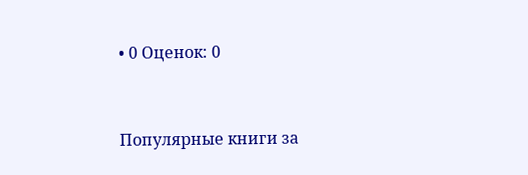• 0 Оценок: 0


Популярные книги за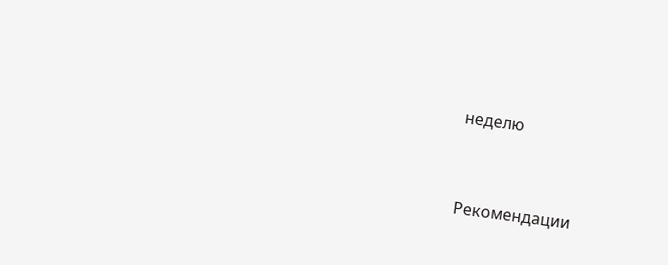неделю


Рекомендации